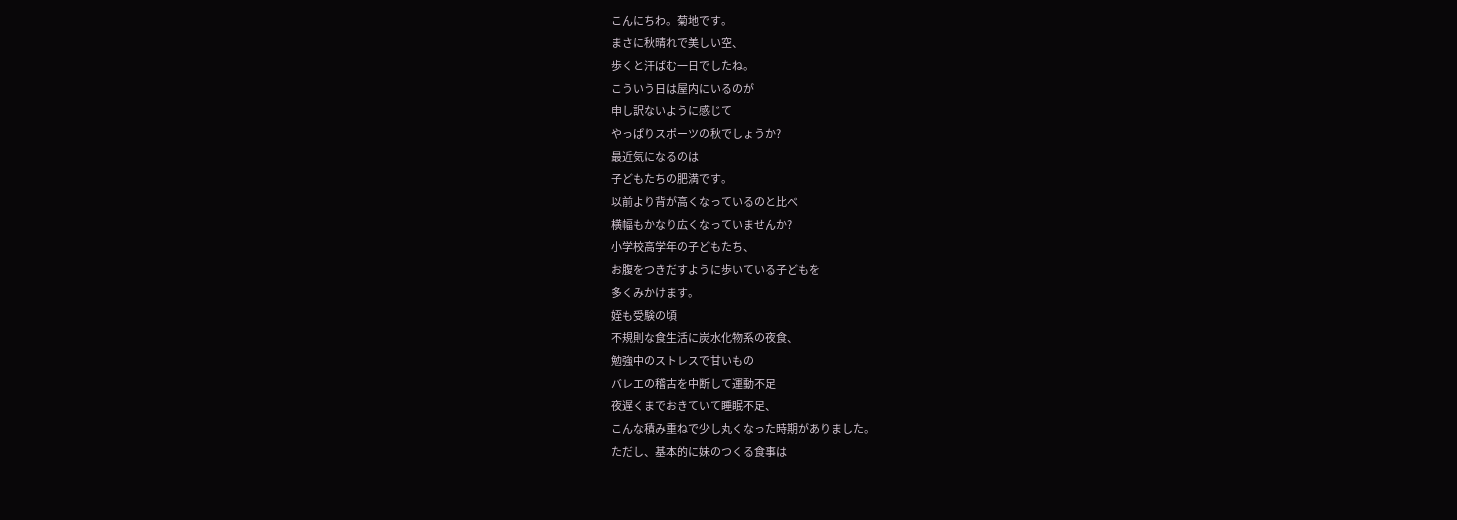こんにちわ。菊地です。
まさに秋晴れで美しい空、
歩くと汗ばむ一日でしたね。
こういう日は屋内にいるのが
申し訳ないように感じて
やっぱりスポーツの秋でしょうか?
最近気になるのは
子どもたちの肥満です。
以前より背が高くなっているのと比べ
横幅もかなり広くなっていませんか?
小学校高学年の子どもたち、
お腹をつきだすように歩いている子どもを
多くみかけます。
姪も受験の頃
不規則な食生活に炭水化物系の夜食、
勉強中のストレスで甘いもの
バレエの稽古を中断して運動不足
夜遅くまでおきていて睡眠不足、
こんな積み重ねで少し丸くなった時期がありました。
ただし、基本的に妹のつくる食事は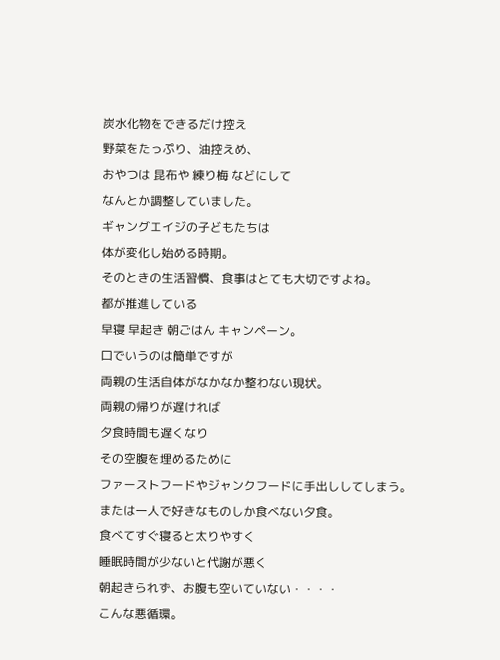炭水化物をできるだけ控え
野菜をたっぷり、油控えめ、
おやつは 昆布や 練り梅 などにして
なんとか調整していました。
ギャングエイジの子どもたちは
体が変化し始める時期。
そのときの生活習慣、食事はとても大切ですよね。
都が推進している
早寝 早起き 朝ごはん キャンペーン。
口でいうのは簡単ですが
両親の生活自体がなかなか整わない現状。
両親の帰りが遅ければ
夕食時間も遅くなり
その空腹を埋めるために
ファーストフードやジャンクフードに手出ししてしまう。
または一人で好きなものしか食べない夕食。
食べてすぐ寝ると太りやすく
睡眠時間が少ないと代謝が悪く
朝起きられず、お腹も空いていない・・・・
こんな悪循環。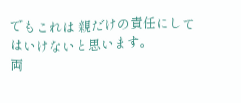でもこれは 親だけの責任にしてはいけないと思います。
両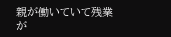親が働いていて残業が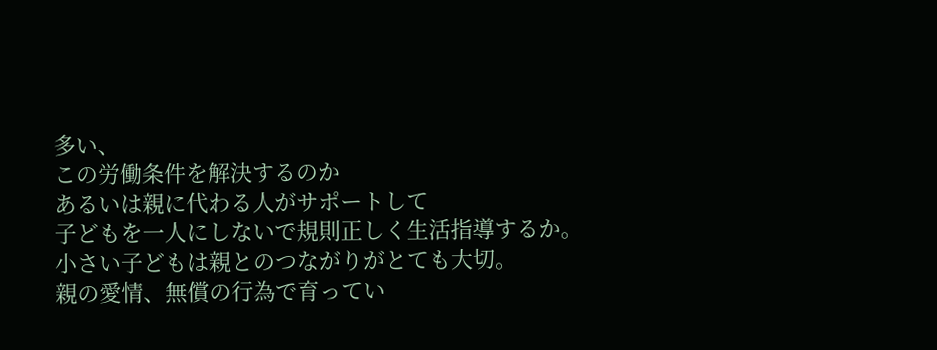多い、
この労働条件を解決するのか
あるいは親に代わる人がサポートして
子どもを一人にしないで規則正しく生活指導するか。
小さい子どもは親とのつながりがとても大切。
親の愛情、無償の行為で育ってい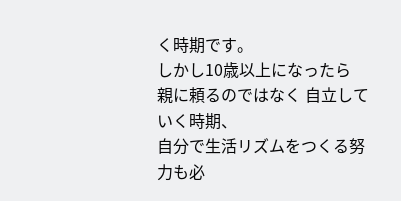く時期です。
しかし10歳以上になったら
親に頼るのではなく 自立していく時期、
自分で生活リズムをつくる努力も必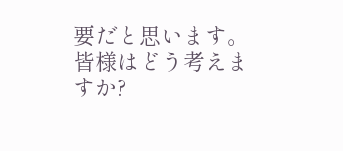要だと思います。
皆様はどう考えますか?